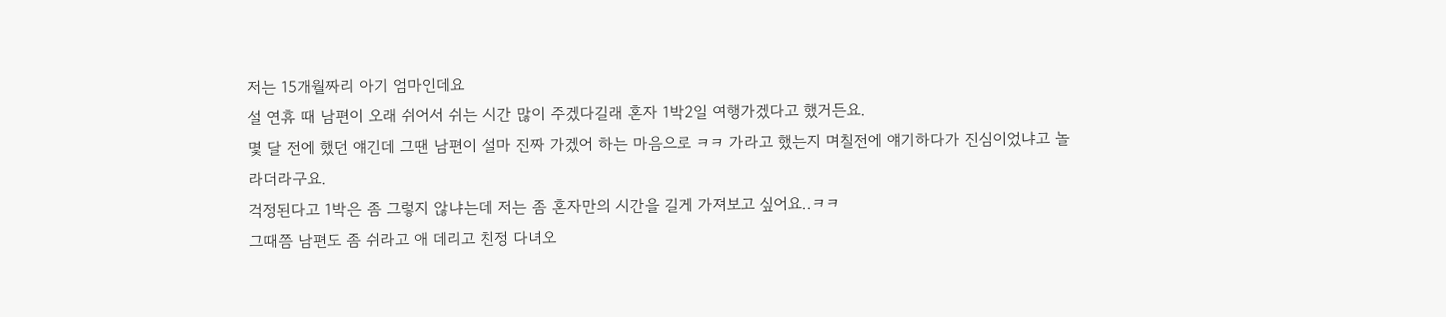저는 15개월짜리 아기 엄마인데요
설 연휴 때 남편이 오래 쉬어서 쉬는 시간 많이 주겠다길래 혼자 1박2일 여행가겠다고 했거든요.
몇 달 전에 했던 얘긴데 그땐 남편이 설마 진짜 가겠어 하는 마음으로 ㅋㅋ 가라고 했는지 며칠전에 얘기하다가 진심이었냐고 놀라더라구요.
걱정된다고 1박은 좀 그렇지 않냐는데 저는 좀 혼자만의 시간을 길게 가져보고 싶어요..ㅋㅋ
그때쯤 남편도 좀 쉬라고 애 데리고 친정 다녀오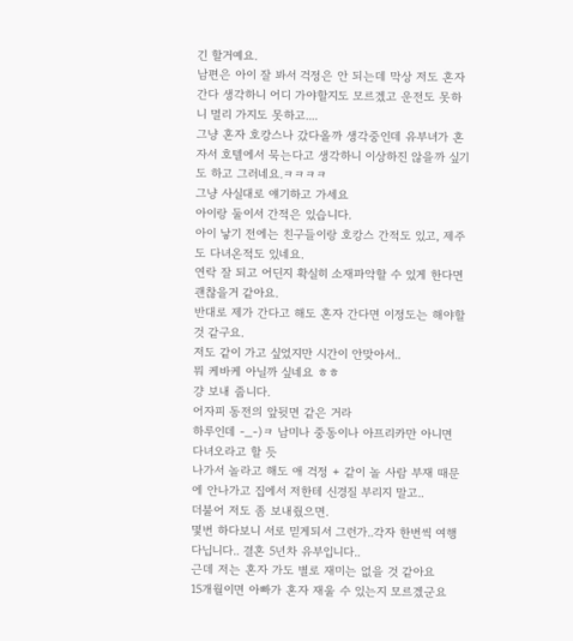긴 할거예요.
남편은 아이 잘 봐서 걱정은 안 되는데 막상 저도 혼자 간다 생각하니 어디 가야할지도 모르겠고 운전도 못하니 멀리 가지도 못하고....
그냥 혼자 호캉스나 갔다올까 생각중인데 유부녀가 혼자서 호텔에서 묵는다고 생각하니 이상하진 않을까 싶기도 하고 그러네요.ㅋㅋㅋㅋ
그냥 사실대로 얘기하고 가세요
아이랑 둘이서 간적은 있습니다.
아이 낳기 전에는 친구들이랑 호캉스 간적도 있고, 제주도 다녀온적도 있네요.
연락 잘 되고 어딘지 확실히 소재파악할 수 있게 한다면 괜찮을거 같아요.
반대로 제가 간다고 해도 혼자 간다면 이정도는 해야할것 같구요.
저도 같이 가고 싶었지만 시간이 안맞아서..
뭐 케바케 아닐까 싶네요 ㅎㅎ
걍 보내 줍니다.
어자피 동전의 앞뒷면 같은 거라
하루인데 -_-)ㅋ 남미나 중동이나 아프리카만 아니면 다녀오라고 할 듯
나가서 놀라고 해도 애 걱정 + 같이 놀 사람 부재 때문에 안나가고 집에서 저한테 신경질 부리지 말고..
더불어 저도 좀 보내줬으면.
몇번 하다보니 서로 믿게되서 그런가..각자 한번씩 여행 다닙니다.. 결혼 5년차 유부입니다..
근데 저는 혼자 가도 별로 재미는 없을 것 같아요
15개월이면 아빠가 혼자 재울 수 있는지 모르겠군요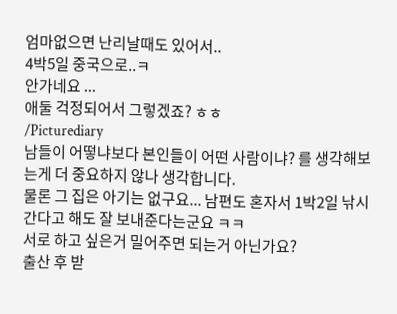엄마없으면 난리날때도 있어서..
4박5일 중국으로..ㅋ
안가네요 ...
애둘 걱정되어서 그렇겠죠? ㅎㅎ
/Picturediary
남들이 어떻냐보다 본인들이 어떤 사람이냐? 를 생각해보는게 더 중요하지 않나 생각합니다.
물론 그 집은 아기는 없구요... 남편도 혼자서 1박2일 낚시 간다고 해도 잘 보내준다는군요 ㅋㅋ
서로 하고 싶은거 밀어주면 되는거 아닌가요?
출산 후 받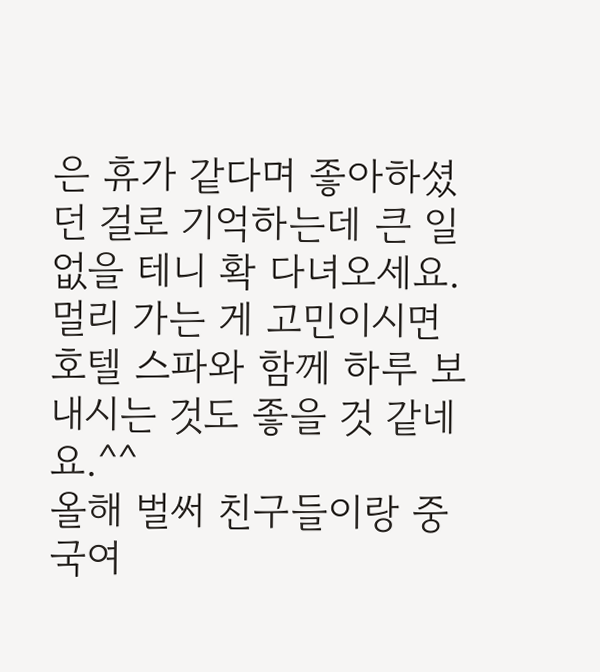은 휴가 같다며 좋아하셨던 걸로 기억하는데 큰 일 없을 테니 확 다녀오세요. 멀리 가는 게 고민이시면 호텔 스파와 함께 하루 보내시는 것도 좋을 것 같네요.^^
올해 벌써 친구들이랑 중국여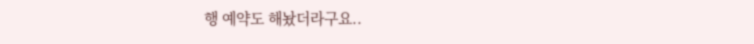행 예약도 해놨더라구요..